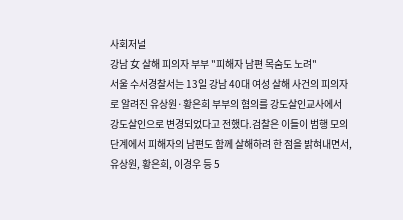사회저널
강남 女 살해 피의자 부부 "피해자 남편 목숨도 노려"
서울 수서경찰서는 13일 강남 40대 여성 살해 사건의 피의자로 알려진 유상원·황은희 부부의 혐의를 강도살인교사에서 강도살인으로 변경되었다고 전했다.검찰은 이들이 범행 모의 단계에서 피해자의 남편도 함께 살해하려 한 점을 밝혀내면서, 유상원, 황은희, 이경우 등 5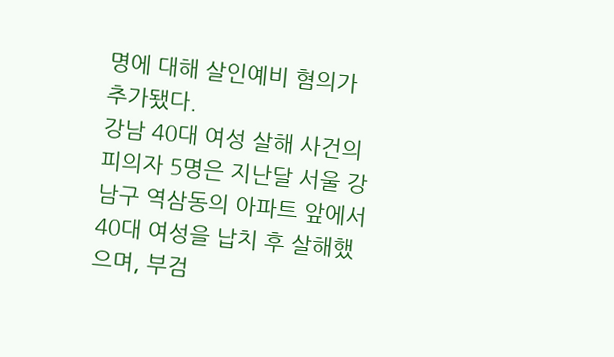명에 대해 살인예비 혐의가 추가됐다.
강남 40대 여성 살해 사건의 피의자 5명은 지난달 서울 강남구 역삼동의 아파트 앞에서 40대 여성을 납치 후 살해했으며, 부검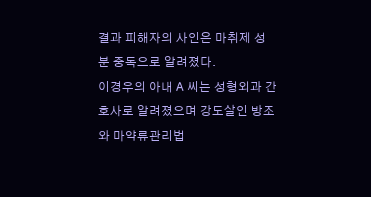결과 피해자의 사인은 마취제 성분 중독으로 알려졌다.
이경우의 아내 A 씨는 성형외과 간호사로 알려졌으며 강도살인 방조와 마약류관리법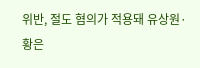위반, 절도 혐의가 적용돼 유상원·황은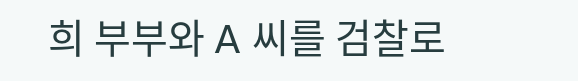희 부부와 A 씨를 검찰로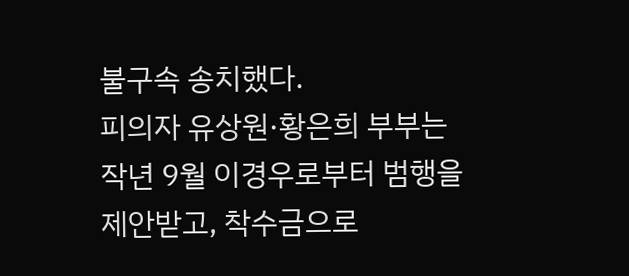불구속 송치했다.
피의자 유상원·황은희 부부는 작년 9월 이경우로부터 범행을 제안받고, 착수금으로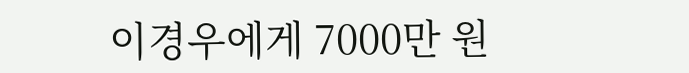이경우에게 7000만 원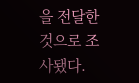을 전달한 것으로 조사됐다.